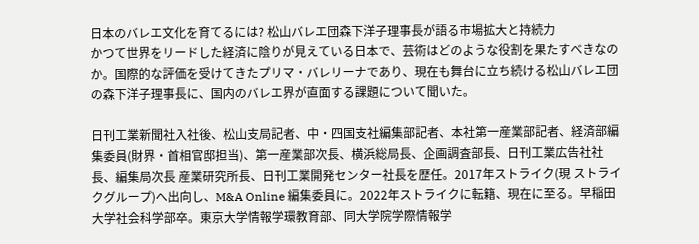日本のバレエ文化を育てるには? 松山バレエ団森下洋子理事長が語る市場拡大と持続力
かつて世界をリードした経済に陰りが見えている日本で、芸術はどのような役割を果たすべきなのか。国際的な評価を受けてきたプリマ・バレリーナであり、現在も舞台に立ち続ける松山バレエ団の森下洋子理事長に、国内のバレエ界が直面する課題について聞いた。

日刊工業新聞社入社後、松山支局記者、中・四国支社編集部記者、本社第一産業部記者、経済部編集委員(財界・首相官邸担当)、第一産業部次長、横浜総局長、企画調査部長、日刊工業広告社社長、編集局次長 産業研究所長、日刊工業開発センター社長を歴任。2017年ストライク(現 ストライクグループ)へ出向し、M&A Online 編集委員に。2022年ストライクに転籍、現在に至る。早稲田大学社会科学部卒。東京大学情報学環教育部、同大学院学際情報学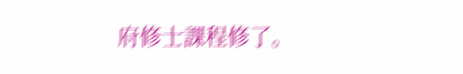府修士課程修了。